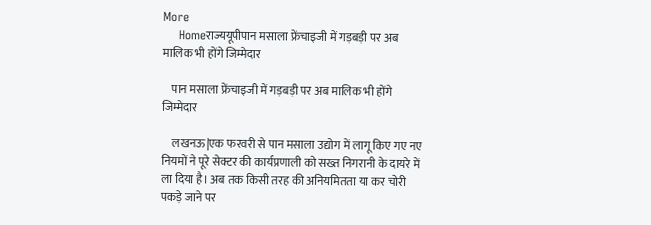More
    Homeराज्ययूपीपान मसाला फ्रेंचाइजी में गड़बड़ी पर अब मालिक भी होंगे जिम्मेदार

    पान मसाला फ्रेंचाइजी में गड़बड़ी पर अब मालिक भी होंगे जिम्मेदार

    लखनऊ|एक फरवरी से पान मसाला उद्योग में लागू किए गए नए नियमों ने पूरे सेक्टर की कार्यप्रणाली को सख्त निगरानी के दायरे में ला दिया है। अब तक किसी तरह की अनियमितता या कर चोरी पकड़े जाने पर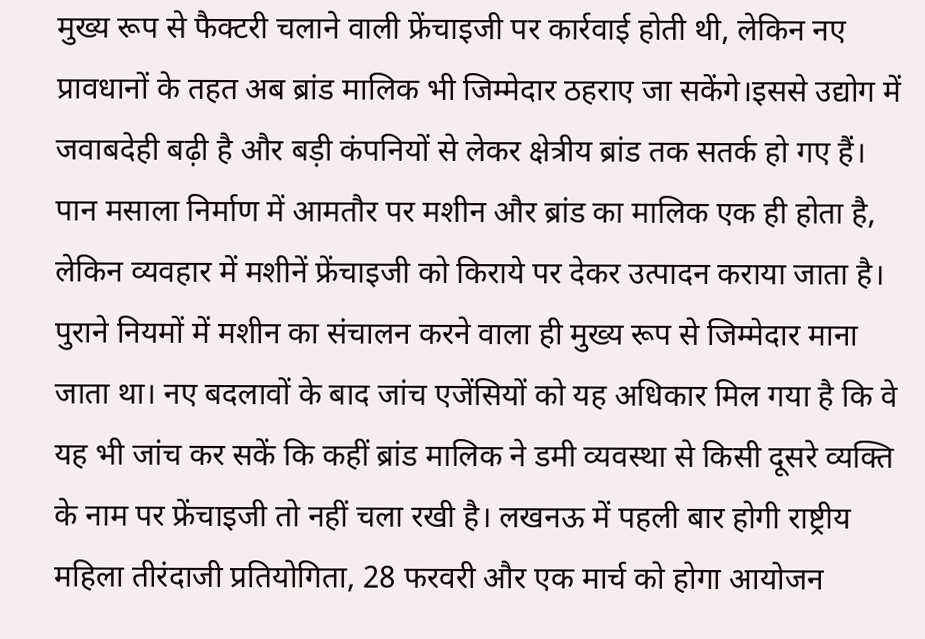मुख्य रूप से फैक्टरी चलाने वाली फ्रेंचाइजी पर कार्रवाई होती थी, लेकिन नए प्रावधानों के तहत अब ब्रांड मालिक भी जिम्मेदार ठहराए जा सकेंगे।इससे उद्योग में जवाबदेही बढ़ी है और बड़ी कंपनियों से लेकर क्षेत्रीय ब्रांड तक सतर्क हो गए हैं। पान मसाला निर्माण में आमतौर पर मशीन और ब्रांड का मालिक एक ही होता है, लेकिन व्यवहार में मशीनें फ्रेंचाइजी को किराये पर देकर उत्पादन कराया जाता है। पुराने नियमों में मशीन का संचालन करने वाला ही मुख्य रूप से जिम्मेदार माना जाता था। नए बदलावों के बाद जांच एजेंसियों को यह अधिकार मिल गया है कि वे यह भी जांच कर सकें कि कहीं ब्रांड मालिक ने डमी व्यवस्था से किसी दूसरे व्यक्ति के नाम पर फ्रेंचाइजी तो नहीं चला रखी है। लखनऊ में पहली बार होगी राष्ट्रीय महिला तीरंदाजी प्रतियोगिता, 28 फरवरी और एक मार्च को होगा आयोजन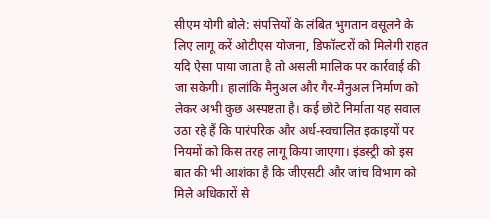सीएम योगी बोले: संपत्तियों के लंबित भुगतान वसूलने के लिए लागू करें ओटीएस योजना, डिफॉल्टरों को मिलेगी राहत यदि ऐसा पाया जाता है तो असली मालिक पर कार्रवाई की जा सकेगी। हालांकि मैनुअल और गैर-मैनुअल निर्माण को लेकर अभी कुछ अस्पष्टता है। कई छोटे निर्माता यह सवाल उठा रहे हैं कि पारंपरिक और अर्ध-स्वचालित इकाइयों पर नियमों को किस तरह लागू किया जाएगा। इंडस्ट्री को इस बात की भी आशंका है कि जीएसटी और जांच विभाग को मिले अधिकारों से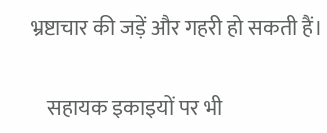भ्रष्टाचार की जड़ें और गहरी हो सकती हैं।

    सहायक इकाइयों पर भी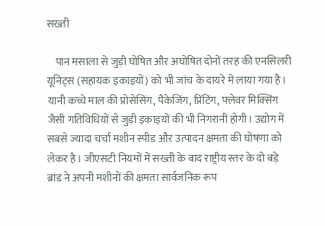सख्ती

    पान मसाला से जुड़ी घोषित और अघोषित दोनों तरह की एनसिलरी यूनिट्स (सहायक इकाइयों) को भी जांच के दायरे में लाया गया है। यानी कच्चे माल की प्रोसेसिंग, पैकेजिंग, प्रिंटिंग, फ्लेवर मिक्सिंग जैसी गतिविधियों से जुड़ी इकाइयों की भी निगरानी होगी। उद्योग में सबसे ज्यादा चर्चा मशीन स्पीड और उत्पादन क्षमता की घोषणा को लेकर है। जीएसटी नियमों में सख्ती के बाद राष्ट्रीय स्तर के दो बड़े ब्रांड ने अपनी मशीनों की क्षमता सार्वजनिक रूप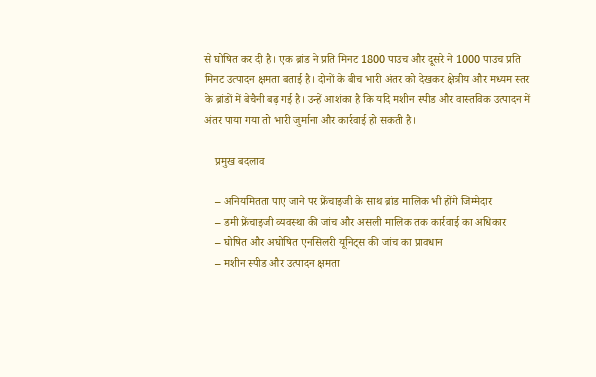से घोषित कर दी है। एक ब्रांड ने प्रति मिनट 1800 पाउच और दूसरे ने 1000 पाउच प्रति मिनट उत्पादन क्षमता बताई है। दोनों के बीच भारी अंतर को देखकर क्षेत्रीय और मध्यम स्तर के ब्रांडों में बेचैनी बढ़ गई है। उन्हें आशंका है कि यदि मशीन स्पीड और वास्तविक उत्पादन में अंतर पाया गया तो भारी जुर्माना और कार्रवाई हो सकती है।

    प्रमुख बदलाव

    – अनियमितता पाए जाने पर फ्रेंचाइजी के साथ ब्रांड मालिक भी होंगे जिम्मेदार
    – डमी फ्रेंचाइजी व्यवस्था की जांच और असली मालिक तक कार्रवाई का अधिकार
    – घोषित और अघोषित एनसिलरी यूनिट्स की जांच का प्रावधान
    – मशीन स्पीड और उत्पादन क्षमता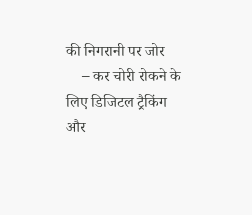की निगरानी पर जोर
    – कर चोरी रोकने के लिए डिजिटल ट्रैकिंग और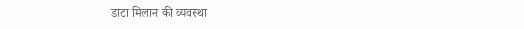डाटा मिलान की व्यवस्था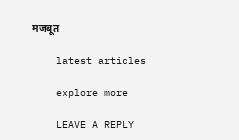मजबूत

    latest articles

    explore more

    LEAVE A REPLY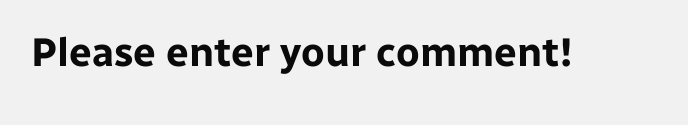Please enter your comment!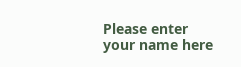Please enter your name here